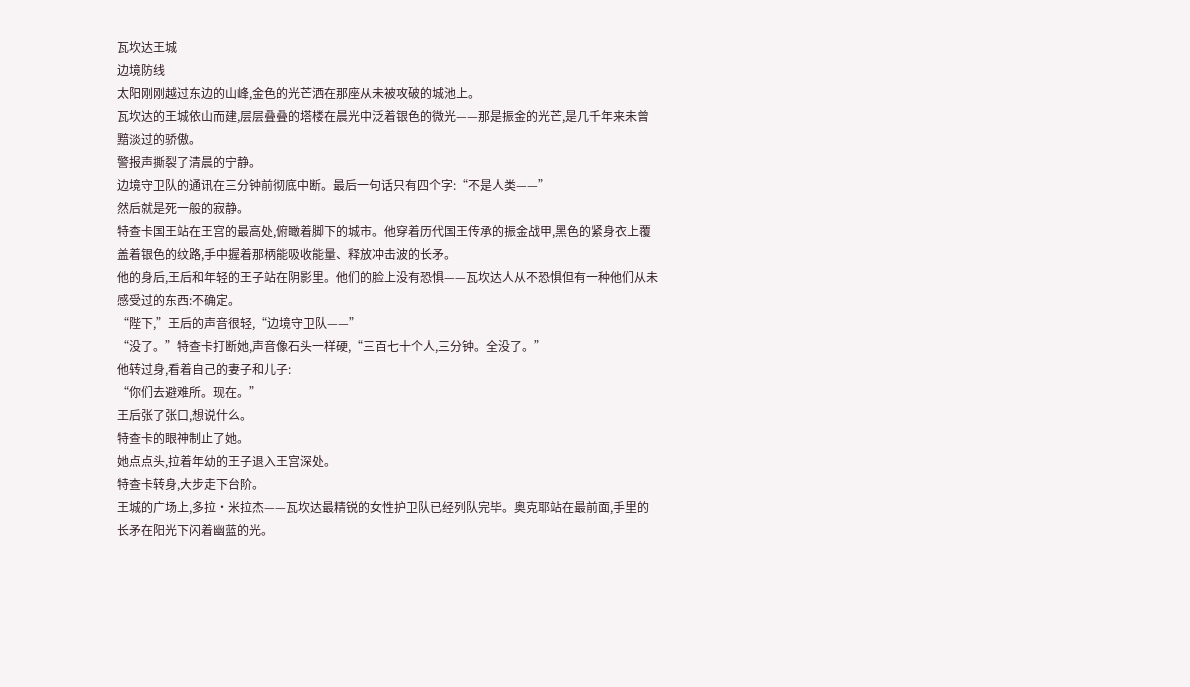瓦坎达王城
边境防线
太阳刚刚越过东边的山峰,金色的光芒洒在那座从未被攻破的城池上。
瓦坎达的王城依山而建,层层叠叠的塔楼在晨光中泛着银色的微光——那是振金的光芒,是几千年来未曾黯淡过的骄傲。
警报声撕裂了清晨的宁静。
边境守卫队的通讯在三分钟前彻底中断。最后一句话只有四个字:“不是人类——”
然后就是死一般的寂静。
特查卡国王站在王宫的最高处,俯瞰着脚下的城市。他穿着历代国王传承的振金战甲,黑色的紧身衣上覆盖着银色的纹路,手中握着那柄能吸收能量、释放冲击波的长矛。
他的身后,王后和年轻的王子站在阴影里。他们的脸上没有恐惧——瓦坎达人从不恐惧但有一种他们从未感受过的东西:不确定。
“陛下,”王后的声音很轻,“边境守卫队——”
“没了。”特查卡打断她,声音像石头一样硬,“三百七十个人,三分钟。全没了。”
他转过身,看着自己的妻子和儿子:
“你们去避难所。现在。”
王后张了张口,想说什么。
特查卡的眼神制止了她。
她点点头,拉着年幼的王子退入王宫深处。
特查卡转身,大步走下台阶。
王城的广场上,多拉·米拉杰——瓦坎达最精锐的女性护卫队已经列队完毕。奥克耶站在最前面,手里的长矛在阳光下闪着幽蓝的光。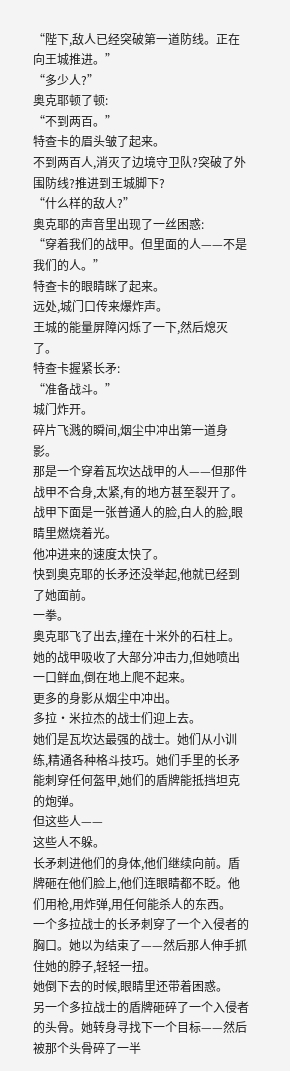“陛下,敌人已经突破第一道防线。正在向王城推进。”
“多少人?”
奥克耶顿了顿:
“不到两百。”
特查卡的眉头皱了起来。
不到两百人,消灭了边境守卫队?突破了外围防线?推进到王城脚下?
“什么样的敌人?”
奥克耶的声音里出现了一丝困惑:
“穿着我们的战甲。但里面的人——不是我们的人。”
特查卡的眼睛眯了起来。
远处,城门口传来爆炸声。
王城的能量屏障闪烁了一下,然后熄灭了。
特查卡握紧长矛:
“准备战斗。”
城门炸开。
碎片飞溅的瞬间,烟尘中冲出第一道身影。
那是一个穿着瓦坎达战甲的人——但那件战甲不合身,太紧,有的地方甚至裂开了。战甲下面是一张普通人的脸,白人的脸,眼睛里燃烧着光。
他冲进来的速度太快了。
快到奥克耶的长矛还没举起,他就已经到了她面前。
一拳。
奥克耶飞了出去,撞在十米外的石柱上。她的战甲吸收了大部分冲击力,但她喷出一口鲜血,倒在地上爬不起来。
更多的身影从烟尘中冲出。
多拉·米拉杰的战士们迎上去。
她们是瓦坎达最强的战士。她们从小训练,精通各种格斗技巧。她们手里的长矛能刺穿任何盔甲,她们的盾牌能抵挡坦克的炮弹。
但这些人——
这些人不躲。
长矛刺进他们的身体,他们继续向前。盾牌砸在他们脸上,他们连眼睛都不眨。他们用枪,用炸弹,用任何能杀人的东西。
一个多拉战士的长矛刺穿了一个入侵者的胸口。她以为结束了——然后那人伸手抓住她的脖子,轻轻一扭。
她倒下去的时候,眼睛里还带着困惑。
另一个多拉战士的盾牌砸碎了一个入侵者的头骨。她转身寻找下一个目标——然后被那个头骨碎了一半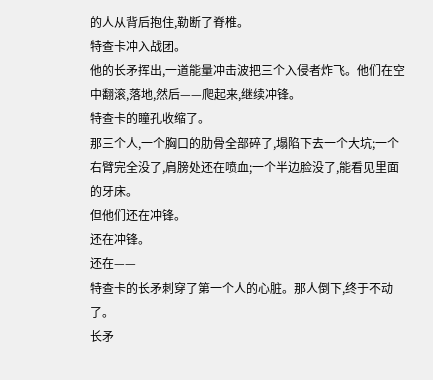的人从背后抱住,勒断了脊椎。
特查卡冲入战团。
他的长矛挥出,一道能量冲击波把三个入侵者炸飞。他们在空中翻滚,落地,然后——爬起来,继续冲锋。
特查卡的瞳孔收缩了。
那三个人,一个胸口的肋骨全部碎了,塌陷下去一个大坑;一个右臂完全没了,肩膀处还在喷血;一个半边脸没了,能看见里面的牙床。
但他们还在冲锋。
还在冲锋。
还在——
特查卡的长矛刺穿了第一个人的心脏。那人倒下,终于不动了。
长矛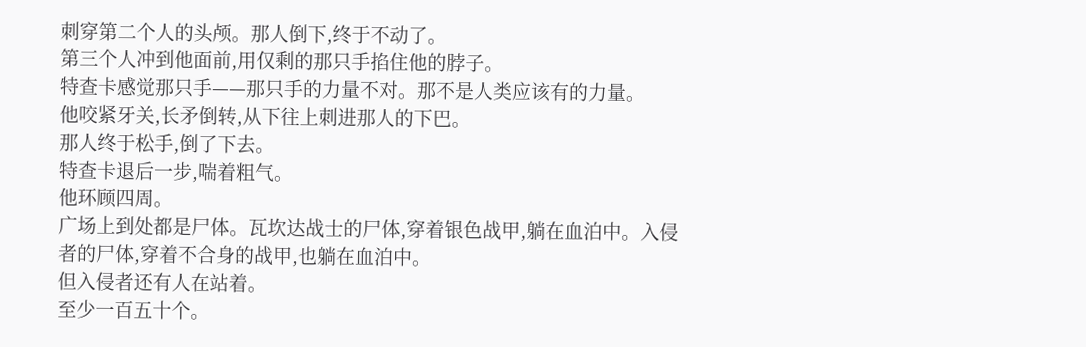刺穿第二个人的头颅。那人倒下,终于不动了。
第三个人冲到他面前,用仅剩的那只手掐住他的脖子。
特查卡感觉那只手——那只手的力量不对。那不是人类应该有的力量。
他咬紧牙关,长矛倒转,从下往上刺进那人的下巴。
那人终于松手,倒了下去。
特查卡退后一步,喘着粗气。
他环顾四周。
广场上到处都是尸体。瓦坎达战士的尸体,穿着银色战甲,躺在血泊中。入侵者的尸体,穿着不合身的战甲,也躺在血泊中。
但入侵者还有人在站着。
至少一百五十个。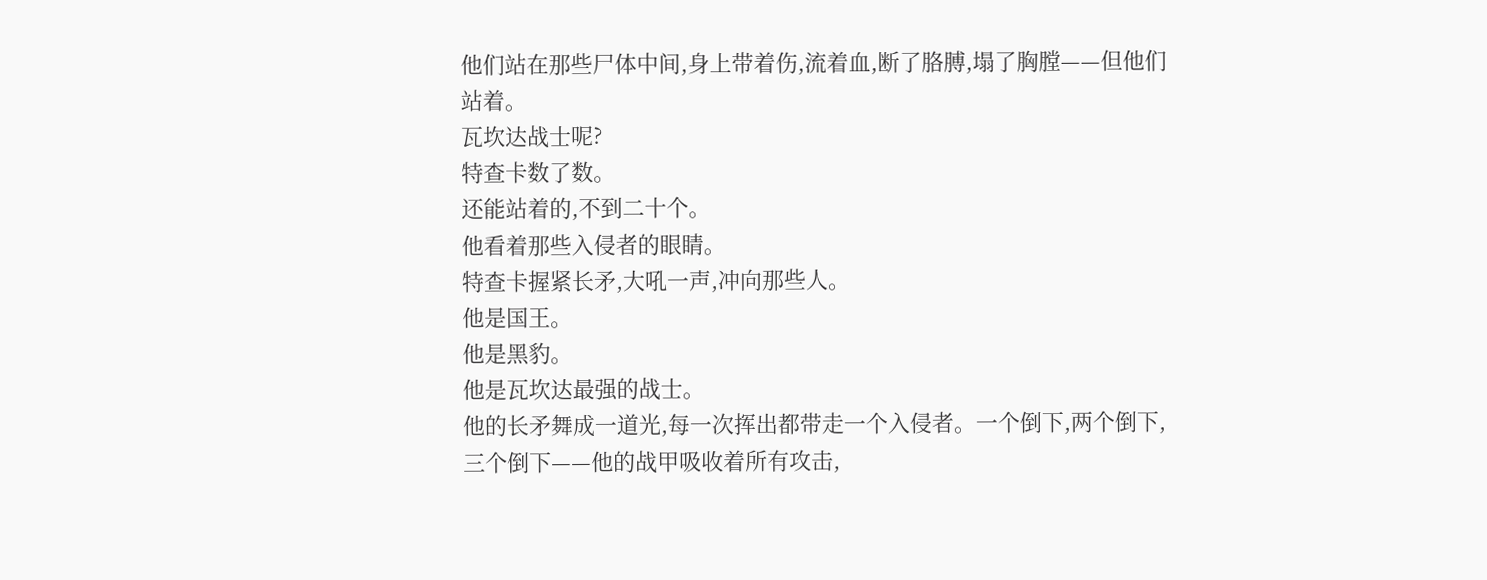他们站在那些尸体中间,身上带着伤,流着血,断了胳膊,塌了胸膛——但他们站着。
瓦坎达战士呢?
特查卡数了数。
还能站着的,不到二十个。
他看着那些入侵者的眼睛。
特查卡握紧长矛,大吼一声,冲向那些人。
他是国王。
他是黑豹。
他是瓦坎达最强的战士。
他的长矛舞成一道光,每一次挥出都带走一个入侵者。一个倒下,两个倒下,三个倒下——他的战甲吸收着所有攻击,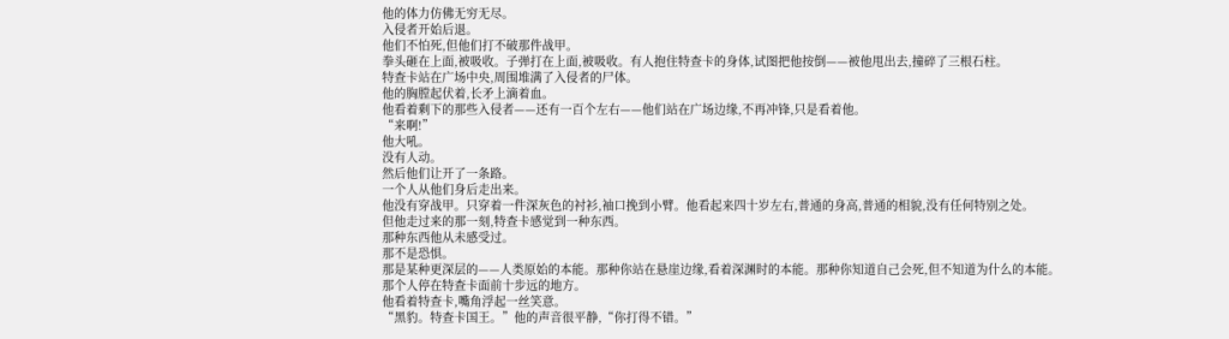他的体力仿佛无穷无尽。
入侵者开始后退。
他们不怕死,但他们打不破那件战甲。
拳头砸在上面,被吸收。子弹打在上面,被吸收。有人抱住特查卡的身体,试图把他按倒——被他甩出去,撞碎了三根石柱。
特查卡站在广场中央,周围堆满了入侵者的尸体。
他的胸膛起伏着,长矛上滴着血。
他看着剩下的那些入侵者——还有一百个左右——他们站在广场边缘,不再冲锋,只是看着他。
“来啊!”
他大吼。
没有人动。
然后他们让开了一条路。
一个人从他们身后走出来。
他没有穿战甲。只穿着一件深灰色的衬衫,袖口挽到小臂。他看起来四十岁左右,普通的身高,普通的相貌,没有任何特别之处。
但他走过来的那一刻,特查卡感觉到一种东西。
那种东西他从未感受过。
那不是恐惧。
那是某种更深层的——人类原始的本能。那种你站在悬崖边缘,看着深渊时的本能。那种你知道自己会死,但不知道为什么的本能。
那个人停在特查卡面前十步远的地方。
他看着特查卡,嘴角浮起一丝笑意。
“黑豹。特查卡国王。”他的声音很平静,“你打得不错。”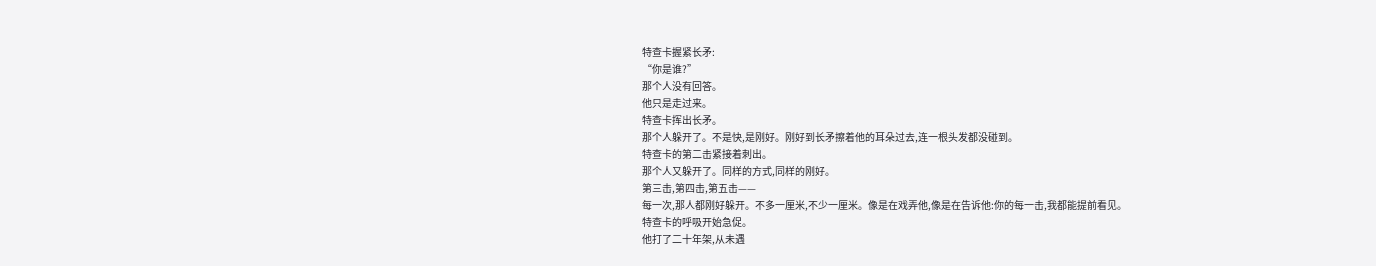特查卡握紧长矛:
“你是谁?”
那个人没有回答。
他只是走过来。
特查卡挥出长矛。
那个人躲开了。不是快,是刚好。刚好到长矛擦着他的耳朵过去,连一根头发都没碰到。
特查卡的第二击紧接着刺出。
那个人又躲开了。同样的方式,同样的刚好。
第三击,第四击,第五击——
每一次,那人都刚好躲开。不多一厘米,不少一厘米。像是在戏弄他,像是在告诉他:你的每一击,我都能提前看见。
特查卡的呼吸开始急促。
他打了二十年架,从未遇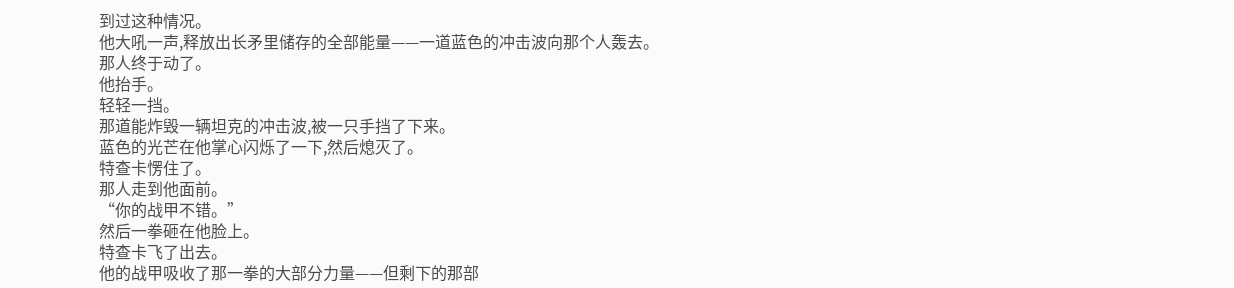到过这种情况。
他大吼一声,释放出长矛里储存的全部能量——一道蓝色的冲击波向那个人轰去。
那人终于动了。
他抬手。
轻轻一挡。
那道能炸毁一辆坦克的冲击波,被一只手挡了下来。
蓝色的光芒在他掌心闪烁了一下,然后熄灭了。
特查卡愣住了。
那人走到他面前。
“你的战甲不错。”
然后一拳砸在他脸上。
特查卡飞了出去。
他的战甲吸收了那一拳的大部分力量——但剩下的那部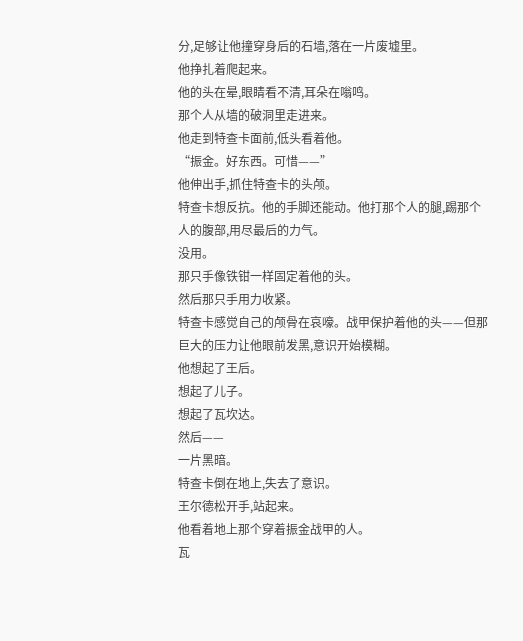分,足够让他撞穿身后的石墙,落在一片废墟里。
他挣扎着爬起来。
他的头在晕,眼睛看不清,耳朵在嗡鸣。
那个人从墙的破洞里走进来。
他走到特查卡面前,低头看着他。
“振金。好东西。可惜——”
他伸出手,抓住特查卡的头颅。
特查卡想反抗。他的手脚还能动。他打那个人的腿,踢那个人的腹部,用尽最后的力气。
没用。
那只手像铁钳一样固定着他的头。
然后那只手用力收紧。
特查卡感觉自己的颅骨在哀嚎。战甲保护着他的头——但那巨大的压力让他眼前发黑,意识开始模糊。
他想起了王后。
想起了儿子。
想起了瓦坎达。
然后——
一片黑暗。
特查卡倒在地上,失去了意识。
王尔德松开手,站起来。
他看着地上那个穿着振金战甲的人。
瓦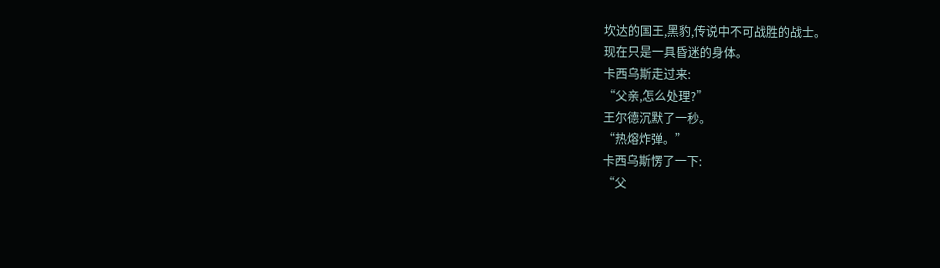坎达的国王,黑豹,传说中不可战胜的战士。
现在只是一具昏迷的身体。
卡西乌斯走过来:
“父亲,怎么处理?”
王尔德沉默了一秒。
“热熔炸弹。”
卡西乌斯愣了一下:
“父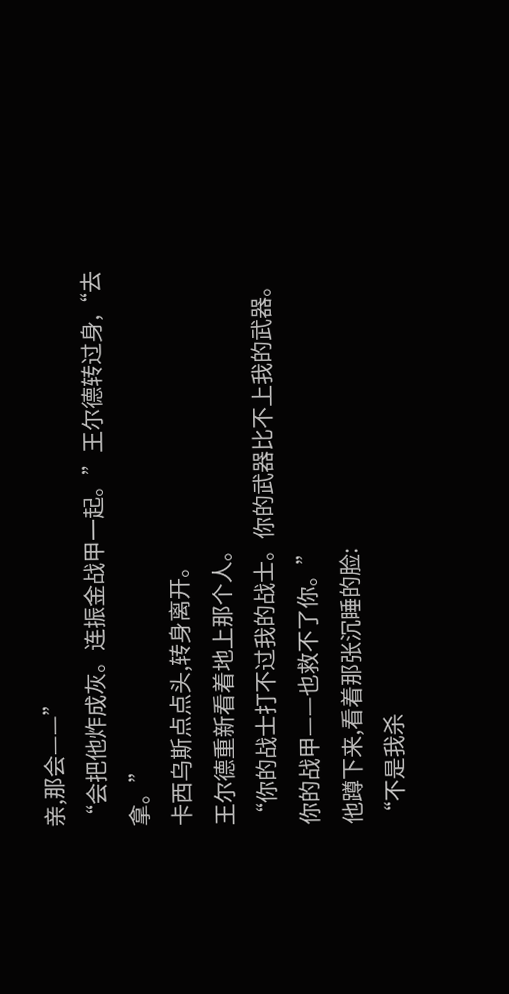亲,那会——”
“会把他炸成灰。连振金战甲一起。”王尔德转过身,“去拿。”
卡西乌斯点点头,转身离开。
王尔德重新看着地上那个人。
“你的战士打不过我的战士。你的武器比不上我的武器。你的战甲——也救不了你。”
他蹲下来,看着那张沉睡的脸:
“不是我杀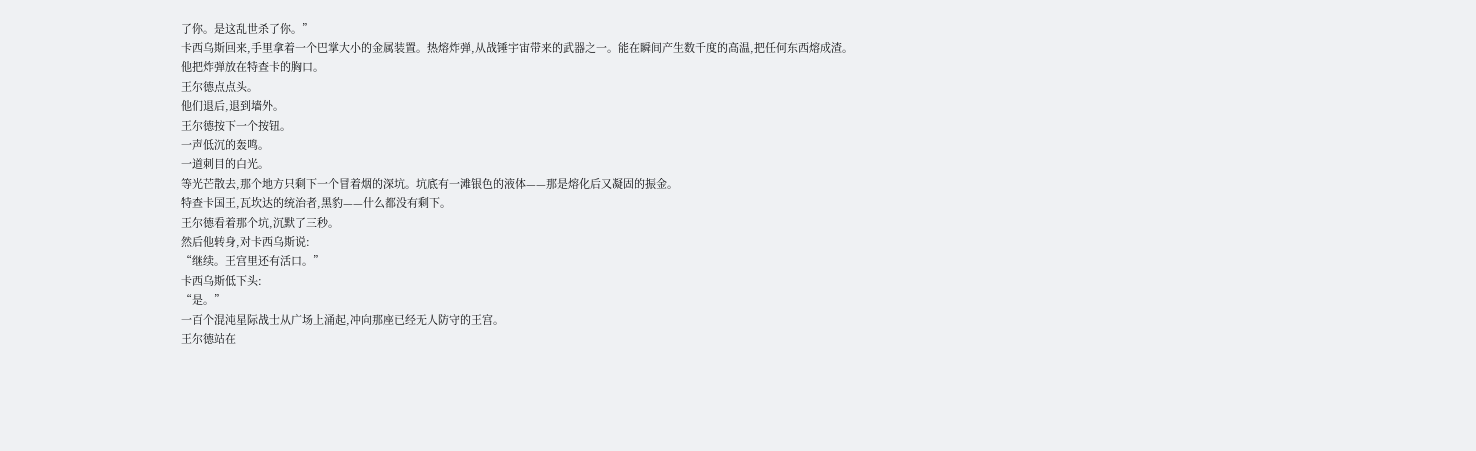了你。是这乱世杀了你。”
卡西乌斯回来,手里拿着一个巴掌大小的金属装置。热熔炸弹,从战锤宇宙带来的武器之一。能在瞬间产生数千度的高温,把任何东西熔成渣。
他把炸弹放在特查卡的胸口。
王尔德点点头。
他们退后,退到墙外。
王尔德按下一个按钮。
一声低沉的轰鸣。
一道刺目的白光。
等光芒散去,那个地方只剩下一个冒着烟的深坑。坑底有一滩银色的液体——那是熔化后又凝固的振金。
特查卡国王,瓦坎达的统治者,黑豹——什么都没有剩下。
王尔德看着那个坑,沉默了三秒。
然后他转身,对卡西乌斯说:
“继续。王宫里还有活口。”
卡西乌斯低下头:
“是。”
一百个混沌星际战士从广场上涌起,冲向那座已经无人防守的王宫。
王尔德站在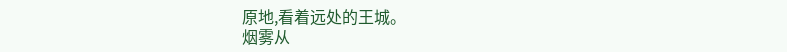原地,看着远处的王城。
烟雾从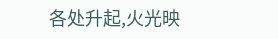各处升起,火光映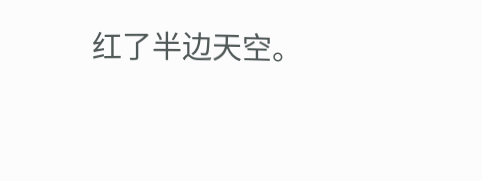红了半边天空。